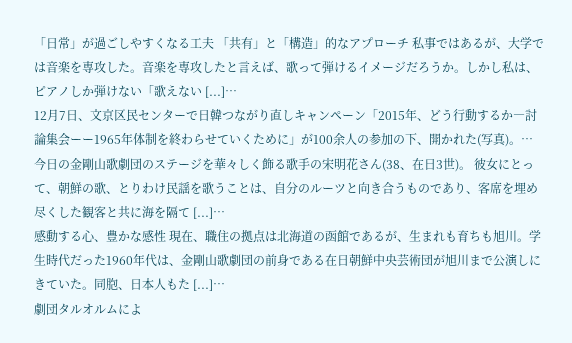「日常」が過ごしやすくなる工夫 「共有」と「構造」的なアプローチ 私事ではあるが、大学では音楽を専攻した。音楽を専攻したと言えば、歌って弾けるイメージだろうか。しかし私は、ピアノしか弾けない「歌えない [...]…
12月7日、文京区民センターで日韓つながり直しキャンペーン「2015年、どう行動するか―討論集会ーー1965年体制を終わらせていくために」が100余人の参加の下、開かれた(写真)。…
今日の金剛山歌劇団のステージを華々しく飾る歌手の宋明花さん(38、在日3世)。 彼女にとって、朝鮮の歌、とりわけ民謡を歌うことは、自分のルーツと向き合うものであり、客席を埋め尽くした観客と共に海を隔て [...]…
感動する心、豊かな感性 現在、職住の拠点は北海道の函館であるが、生まれも育ちも旭川。学生時代だった1960年代は、金剛山歌劇団の前身である在日朝鮮中央芸術団が旭川まで公演しにきていた。同胞、日本人もた [...]…
劇団タルオルムによ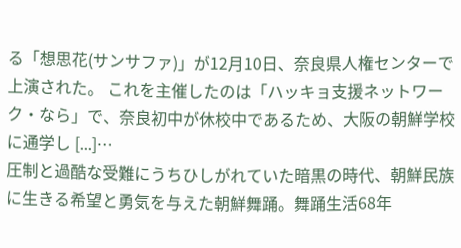る「想思花(サンサファ)」が12月10日、奈良県人権センターで上演された。 これを主催したのは「ハッキョ支援ネットワーク・なら」で、奈良初中が休校中であるため、大阪の朝鮮学校に通学し [...]…
圧制と過酷な受難にうちひしがれていた暗黒の時代、朝鮮民族に生きる希望と勇気を与えた朝鮮舞踊。舞踊生活68年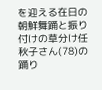を迎える在日の朝鮮舞踊と振り付けの草分け任秋子さん(78)の踊り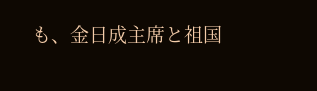も、金日成主席と祖国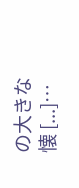の大きな懐 [...]…